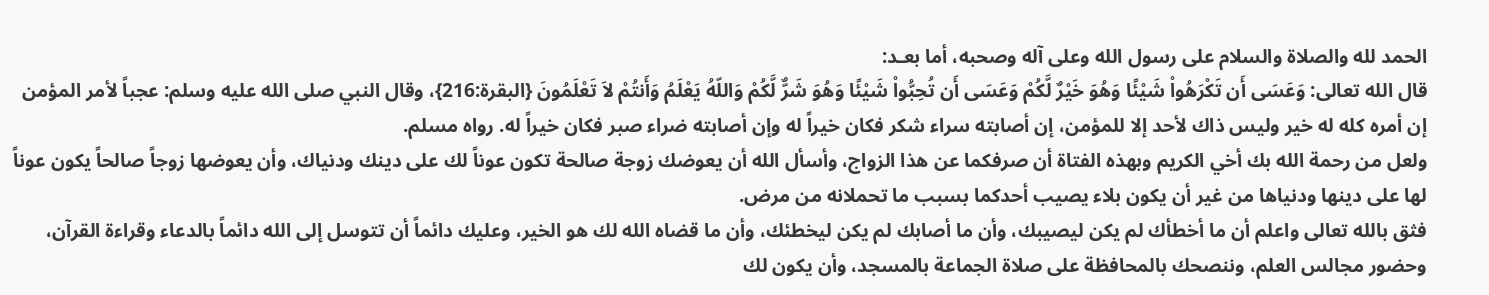الحمد لله والصلاة والسلام على رسول الله وعلى آله وصحبه، أما بعـد:
قال الله تعالى: وَعَسَى أَن تَكْرَهُواْ شَيْئًا وَهُوَ خَيْرٌ لَّكُمْ وَعَسَى أَن تُحِبُّواْ شَيْئًا وَهُوَ شَرٌّ لَّكُمْ وَاللّهُ يَعْلَمُ وَأَنتُمْ لاَ تَعْلَمُونَ {البقرة:216}، وقال النبي صلى الله عليه وسلم: عجباً لأمر المؤمن إن أمره كله له خير وليس ذاك لأحد إلا للمؤمن، إن أصابته سراء شكر فكان خيراً له وإن أصابته ضراء صبر فكان خيراً له. رواه مسلم.
ولعل من رحمة الله بك أخي الكريم وبهذه الفتاة أن صرفكما عن هذا الزواج، وأسأل الله أن يعوضك زوجة صالحة تكون عوناً لك على دينك ودنياك، وأن يعوضها زوجاً صالحاً يكون عوناً لها على دينها ودنياها من غير أن يكون بلاء يصيب أحدكما بسبب ما تحملانه من مرض.
فثق بالله تعالى واعلم أن ما أخطأك لم يكن ليصيبك، وأن ما أصابك لم يكن ليخطئك، وأن ما قضاه الله لك هو الخير، وعليك دائماً أن تتوسل إلى الله دائماً بالدعاء وقراءة القرآن، وحضور مجالس العلم، وننصحك بالمحافظة على صلاة الجماعة بالمسجد، وأن يكون لك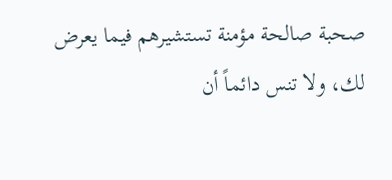صحبة صالحة مؤمنة تستشيرهم فيما يعرض لك، ولا تنس دائماً أن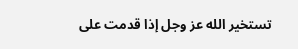تستخير الله عز وجل إذا قدمت على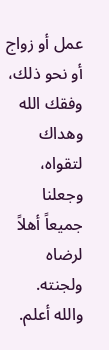عمل أو زواج أو نحو ذلك، وفقك الله وهداك لتقواه، وجعلنا جميعاً أهلاً لرضاه ولجنته.
والله أعلم.